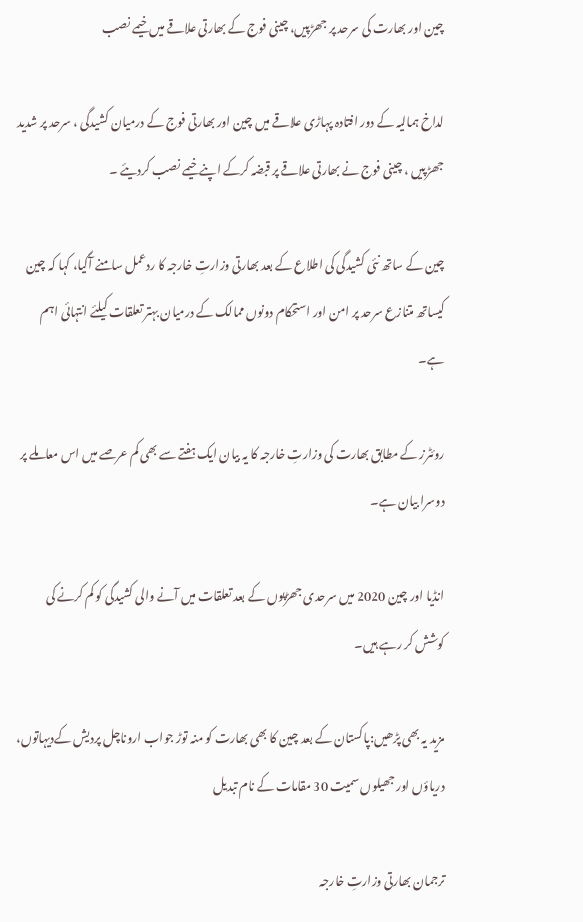چین اور بھارت کی سرحد پر جھڑپیں، چینی فوج کے بھارتی علاقے میں خیمے نصب

لداخ ہمالیہ کے دور افتادہ پہاڑی علاقے میں چین اور بھارتی فوج کے درمیان کشیدگی ، سرحد پر شدید جھڑپیں ، چینی فوج نے بھارتی علاقے پر قبضہ کرکے اپنے خیمے نصب کردیئے ۔

چین کے ساتھ نئی کشیدگی کی اطلاع کے بعد بھارتی وزارتِ خارجہ کا ردعمل سامنے آگیا، کہا کہ چین کیساتھ متنازع سرحد پر امن اور استحکام دونوں ممالک کے درمیان بہتر تعلقات کیلئے انتہائی اہم ہے۔

روئٹرز کے مطابق بھارت کی وزارتِ خارجہ کا یہ بیان ایک ہفتے سے بھی کم عرصے میں اس معاملے پر دوسرا بیان ہے۔

انڈیا اور چین 2020 میں سرحدی جھڑپوں کے بعد تعلقات میں آنے والی کشیدگی کو کم کرنے کی کوشش کر رہے ہیں۔

مزید یہ بھی پڑھیں:پاکستان کے بعد چین کا بھی بھارت کو منہ توڑ جواب اروناچل پردیش کےدیہاتوں، دریاؤں اور جھیلوں سمیت 30 مقامات کے نام تبدیل

ترجمان بھارتی وزارتِ خارجہ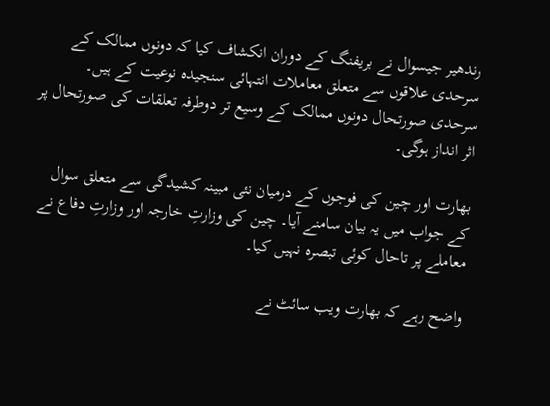رندھیر جیسوال نے بریفنگ کے دوران انکشاف کیا کہ دونوں ممالک کے سرحدی علاقوں سے متعلق معاملات انتہائی سنجیدہ نوعیت کے ہیں۔ سرحدی صورتحال دونوں ممالک کے وسیع تر دوطرفہ تعلقات کی صورتحال پر اثر انداز ہوگی۔

بھارت اور چین کی فوجوں کے درمیان نئی مبینہ کشیدگی سے متعلق سوال کے جواب میں یہ بیان سامنے آیا۔ چین کی وزارتِ خارجہ اور وزارتِ دفاع نے معاملے پر تاحال کوئی تبصرہ نہیں کیا۔

واضح رہے کہ بھارت ویب سائٹ نے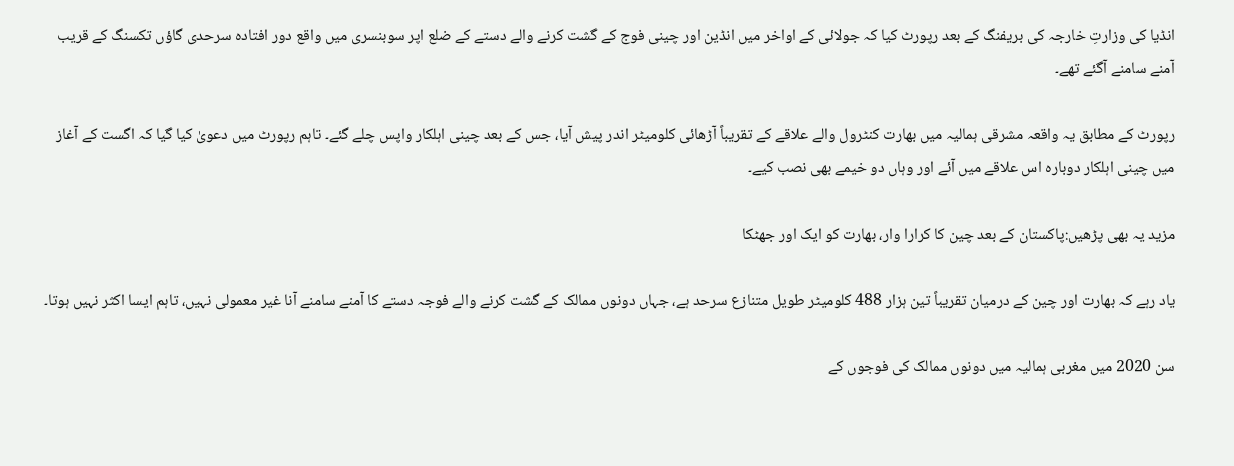انڈیا کی وزارتِ خارجہ کی بریفنگ کے بعد رپورٹ کیا کہ جولائی کے اواخر میں انڈین اور چینی فوج کے گشت کرنے والے دستے کے ضلع اپر سوبنسری میں واقع دور افتادہ سرحدی گاؤں تکسنگ کے قریب آمنے سامنے آگئے تھے۔

رپورٹ کے مطابق یہ واقعہ مشرقی ہمالیہ میں بھارت کنٹرول والے علاقے کے تقریباً آڑھائی کلومیٹر اندر پیش آیا، جس کے بعد چینی اہلکار واپس چلے گئے۔ تاہم رپورٹ میں دعویٰ کیا گیا کہ اگست کے آغاز میں چینی اہلکار دوبارہ اس علاقے میں آئے اور وہاں دو خیمے بھی نصب کیے۔

مزید یہ بھی پڑھیں:پاکستان کے بعد چین کا کرارا وار، بھارت کو ایک اور جھٹکا

یاد رہے کہ بھارت اور چین کے درمیان تقریباً تین ہزار 488 کلومیٹر طویل متنازع سرحد ہے، جہاں دونوں ممالک کے گشت کرنے والے فوجہ دستے کا آمنے سامنے آنا غیر معمولی نہیں، تاہم ایسا اکثر نہیں ہوتا۔

سن 2020 میں مغربی ہمالیہ میں دونوں ممالک کی فوجوں کے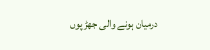درمیان ہونے والی جھڑپوں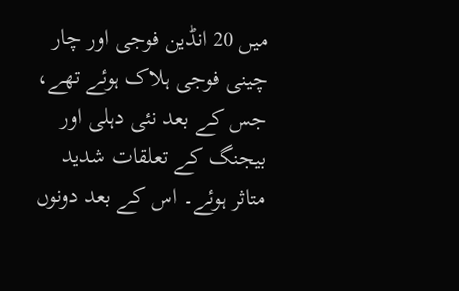میں 20 انڈین فوجی اور چار چینی فوجی ہلاک ہوئے تھے، جس کے بعد نئی دہلی اور بیجنگ کے تعلقات شدید متاثر ہوئے۔ اس کے بعد دونوں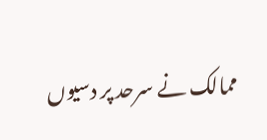ممالک نے سرحد پر دسیوں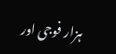ہزار فوجی اور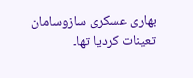بھاری عسکری سازوسامان تعینات کردیا تھا۔